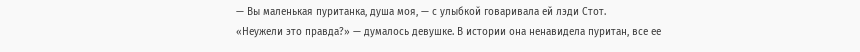— Вы маленькая пуританка, душа моя, — с улыбкой говаривала ей лэди Стот.
«Неужели это правда?» — думалось девушке. В истории она ненавидела пуритан, все ее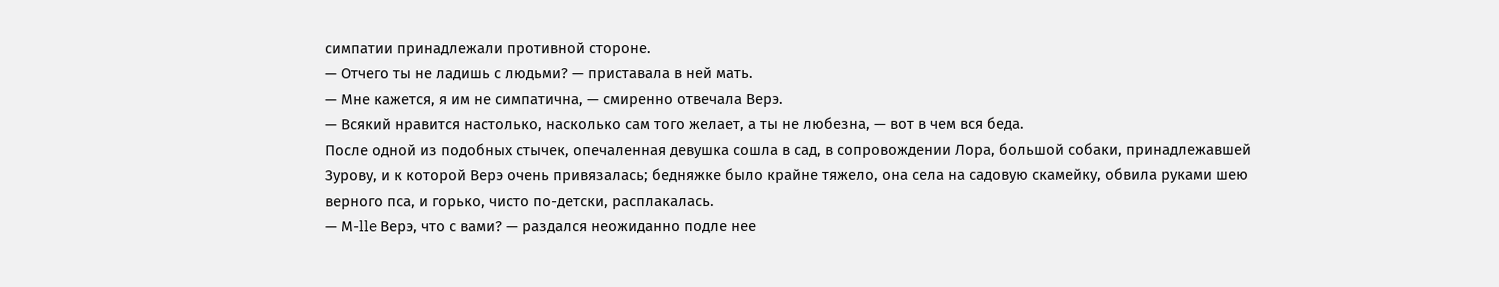симпатии принадлежали противной стороне.
— Отчего ты не ладишь с людьми? — приставала в ней мать.
— Мне кажется, я им не симпатична, — смиренно отвечала Верэ.
— Всякий нравится настолько, насколько сам того желает, а ты не любезна, — вот в чем вся беда.
После одной из подобных стычек, опечаленная девушка сошла в сад, в сопровождении Лора, большой собаки, принадлежавшей Зурову, и к которой Верэ очень привязалась; бедняжке было крайне тяжело, она села на садовую скамейку, обвила руками шею верного пса, и горько, чисто по-детски, расплакалась.
— М-lle Верэ, что с вами? — раздался неожиданно подле нее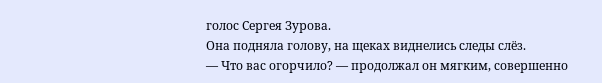голос Сергея Зурова.
Она подняла голову, на щеках виднелись следы слёз.
— Что вас огорчило? — продолжал он мягким, совершенно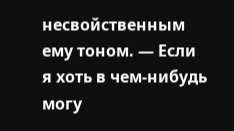несвойственным ему тоном. — Если я хоть в чем-нибудь могу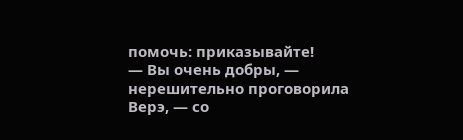помочь: приказывайте!
— Вы очень добры, — нерешительно проговорила Верэ, — со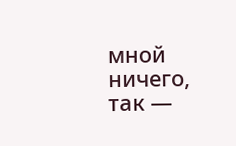мной ничего, так —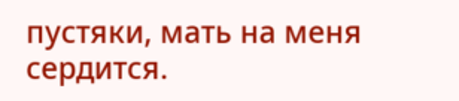пустяки, мать на меня сердится.